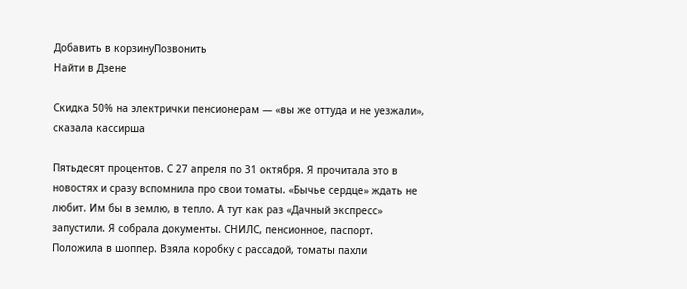Добавить в корзинуПозвонить
Найти в Дзене

Скидка 50% на электрички пенсионерам — «вы же оттуда и не уезжали», сказала кассирша

Пятьдесят процентов. С 27 апреля по 31 октября. Я прочитала это в новостях и сразу вспомнила про свои томаты. «Бычье сердце» ждать не любит. Им бы в землю, в тепло. А тут как раз «Дачный экспресс» запустили. Я собрала документы. СНИЛС, пенсионное, паспорт. Положила в шоппер. Взяла коробку с рассадой, томаты пахли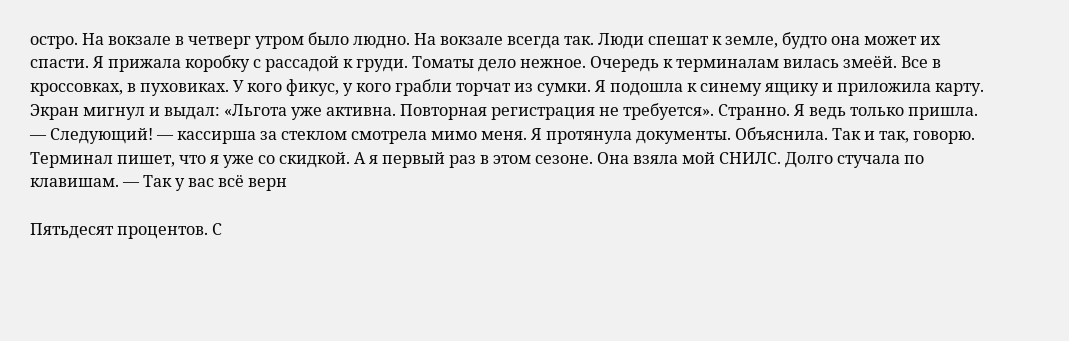остро. На вокзале в четверг утром было людно. На вокзале всегда так. Люди спешат к земле, будто она может их спасти. Я прижала коробку с рассадой к груди. Томаты дело нежное. Очередь к терминалам вилась змеёй. Все в кроссовках, в пуховиках. У кого фикус, у кого грабли торчат из сумки. Я подошла к синему ящику и приложила карту. Экран мигнул и выдал: «Льгота уже активна. Повторная регистрация не требуется». Странно. Я ведь только пришла. — Следующий! — кассирша за стеклом смотрела мимо меня. Я протянула документы. Объяснила. Так и так, говорю. Терминал пишет, что я уже со скидкой. А я первый раз в этом сезоне. Она взяла мой СНИЛС. Долго стучала по клавишам. — Так у вас всё верн

Пятьдесят процентов. С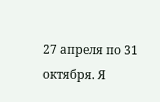27 апреля по 31 октября. Я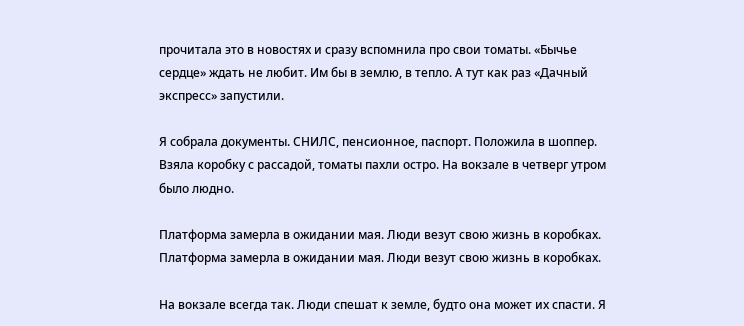прочитала это в новостях и сразу вспомнила про свои томаты. «Бычье сердце» ждать не любит. Им бы в землю, в тепло. А тут как раз «Дачный экспресс» запустили.

Я собрала документы. СНИЛС, пенсионное, паспорт. Положила в шоппер. Взяла коробку с рассадой, томаты пахли остро. На вокзале в четверг утром было людно.

Платформа замерла в ожидании мая. Люди везут свою жизнь в коробках.
Платформа замерла в ожидании мая. Люди везут свою жизнь в коробках.

На вокзале всегда так. Люди спешат к земле, будто она может их спасти. Я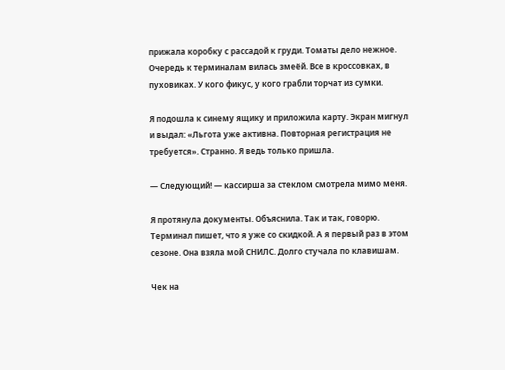прижала коробку с рассадой к груди. Томаты дело нежное. Очередь к терминалам вилась змеёй. Все в кроссовках, в пуховиках. У кого фикус, у кого грабли торчат из сумки.

Я подошла к синему ящику и приложила карту. Экран мигнул и выдал: «Льгота уже активна. Повторная регистрация не требуется». Странно. Я ведь только пришла.

— Следующий! — кассирша за стеклом смотрела мимо меня.

Я протянула документы. Объяснила. Так и так, говорю. Терминал пишет, что я уже со скидкой. А я первый раз в этом сезоне. Она взяла мой СНИЛС. Долго стучала по клавишам.

Чек на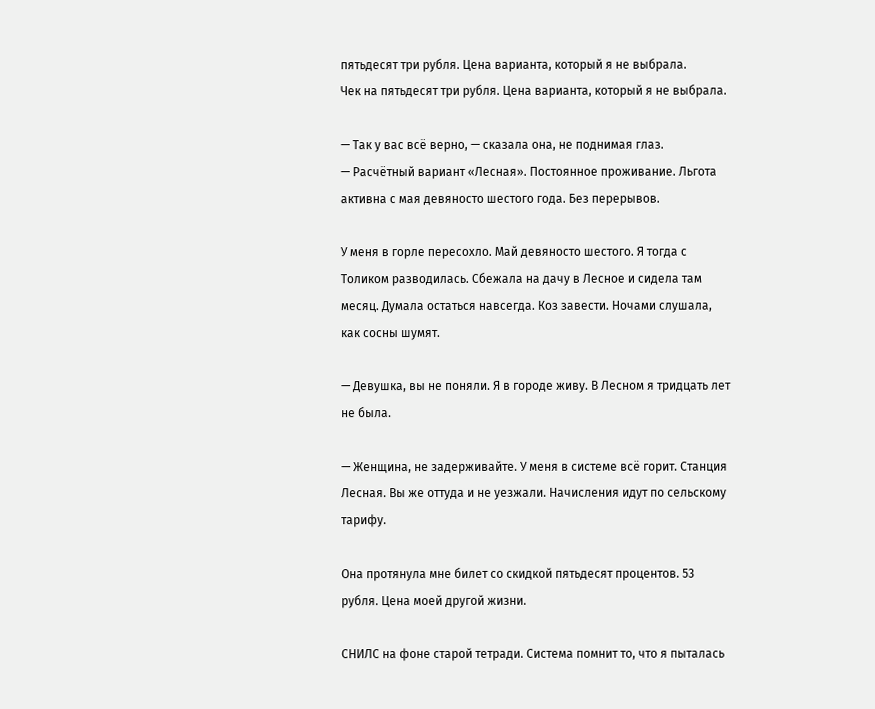пятьдесят три рубля. Цена варианта, который я не выбрала.
Чек на пятьдесят три рубля. Цена варианта, который я не выбрала.

— Так у вас всё верно, — сказала она, не поднимая глаз.
— Расчётный вариант «Лесная». Постоянное проживание. Льгота активна с мая девяносто шестого года. Без перерывов.

У меня в горле пересохло. Май девяносто шестого. Я тогда с Толиком разводилась. Сбежала на дачу в Лесное и сидела там месяц. Думала остаться навсегда. Коз завести. Ночами слушала, как сосны шумят.

— Девушка, вы не поняли. Я в городе живу. В Лесном я тридцать лет не была.

— Женщина, не задерживайте. У меня в системе всё горит. Станция Лесная. Вы же оттуда и не уезжали. Начисления идут по сельскому тарифу.

Она протянула мне билет со скидкой пятьдесят процентов. 53 рубля. Цена моей другой жизни.

СНИЛС на фоне старой тетради. Система помнит то, что я пыталась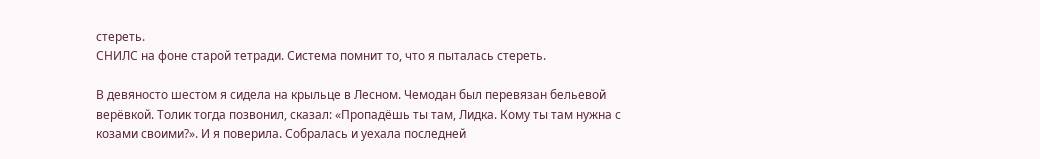стереть.
СНИЛС на фоне старой тетради. Система помнит то, что я пыталась стереть.

В девяносто шестом я сидела на крыльце в Лесном. Чемодан был перевязан бельевой верёвкой. Толик тогда позвонил, сказал: «Пропадёшь ты там, Лидка. Кому ты там нужна с козами своими?». И я поверила. Собралась и уехала последней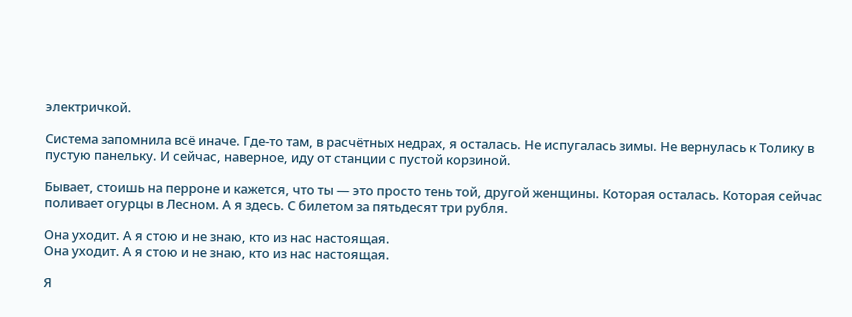электричкой.

Система запомнила всё иначе. Где-то там, в расчётных недрах, я осталась. Не испугалась зимы. Не вернулась к Толику в пустую панельку. И сейчас, наверное, иду от станции с пустой корзиной.

Бывает, стоишь на перроне и кажется, что ты — это просто тень той, другой женщины. Которая осталась. Которая сейчас поливает огурцы в Лесном. А я здесь. С билетом за пятьдесят три рубля.

Она уходит. А я стою и не знаю, кто из нас настоящая.
Она уходит. А я стою и не знаю, кто из нас настоящая.

Я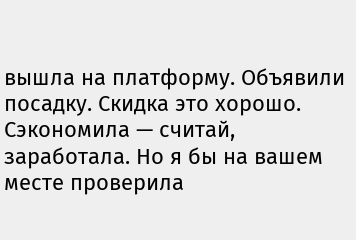вышла на платформу. Объявили посадку. Скидка это хорошо. Сэкономила — считай, заработала. Но я бы на вашем месте проверила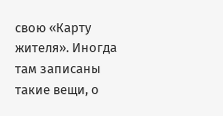свою «Карту жителя». Иногда там записаны такие вещи, о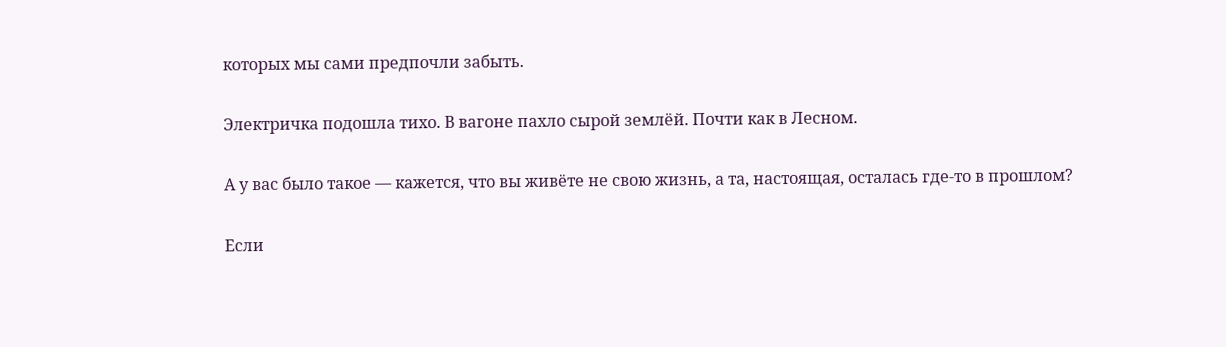которых мы сами предпочли забыть.

Электричка подошла тихо. В вагоне пахло сырой землёй. Почти как в Лесном.

А у вас было такое — кажется, что вы живёте не свою жизнь, а та, настоящая, осталась где-то в прошлом?

Если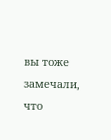вы тоже замечали, что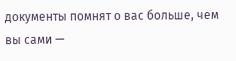документы помнят о вас больше, чем вы сами —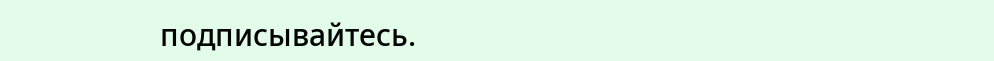подписывайтесь.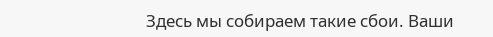Здесь мы собираем такие сбои. Ваши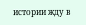истории жду в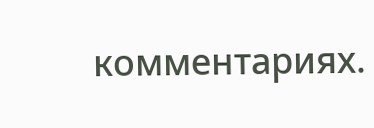комментариях.